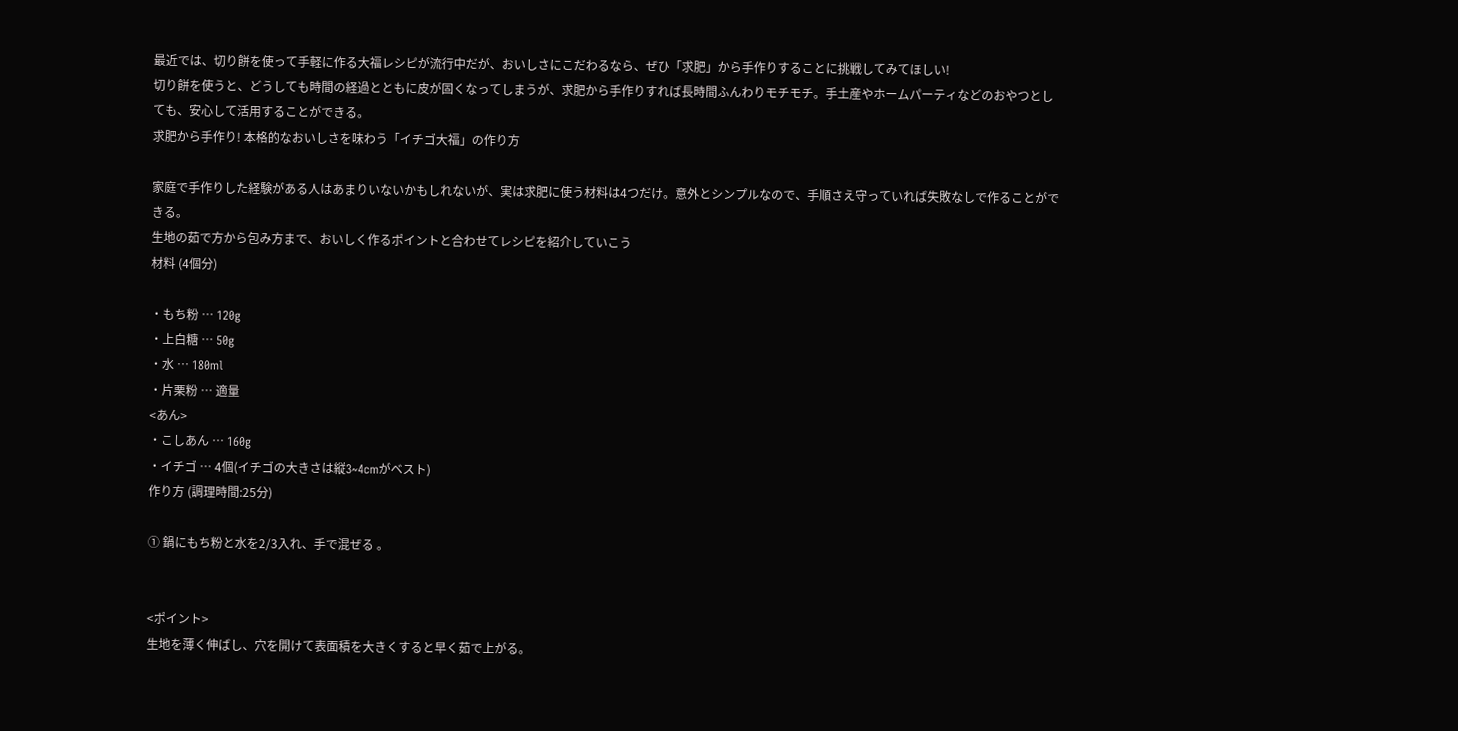最近では、切り餅を使って手軽に作る大福レシピが流行中だが、おいしさにこだわるなら、ぜひ「求肥」から手作りすることに挑戦してみてほしい!
切り餅を使うと、どうしても時間の経過とともに皮が固くなってしまうが、求肥から手作りすれば長時間ふんわりモチモチ。手土産やホームパーティなどのおやつとしても、安心して活用することができる。
求肥から手作り! 本格的なおいしさを味わう「イチゴ大福」の作り方

家庭で手作りした経験がある人はあまりいないかもしれないが、実は求肥に使う材料は4つだけ。意外とシンプルなので、手順さえ守っていれば失敗なしで作ることができる。
生地の茹で方から包み方まで、おいしく作るポイントと合わせてレシピを紹介していこう
材料 (4個分)

・もち粉 … 120g
・上白糖 … 50g
・水 … 180ml
・片栗粉 … 適量
<あん>
・こしあん … 160g
・イチゴ … 4個(イチゴの大きさは縦3~4cmがベスト)
作り方 (調理時間:25分)

① 鍋にもち粉と水を2/3入れ、手で混ぜる 。


<ポイント>
生地を薄く伸ばし、穴を開けて表面積を大きくすると早く茹で上がる。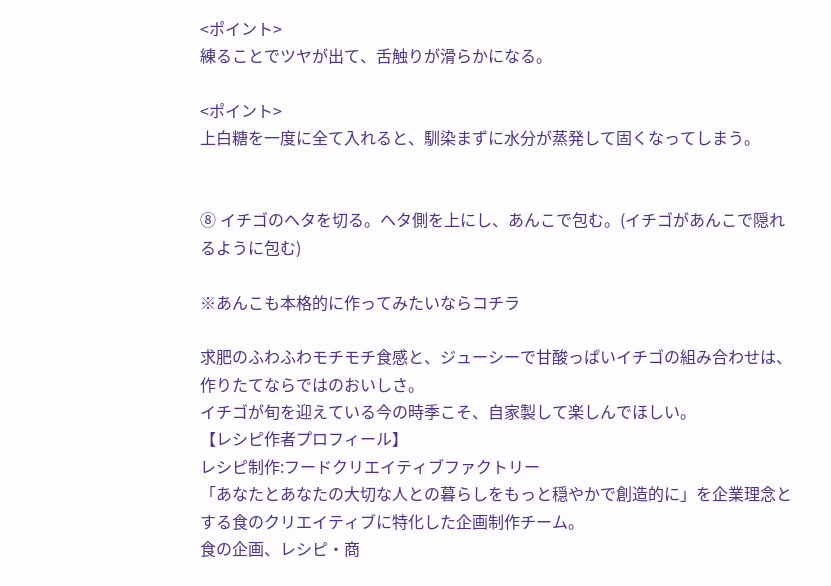<ポイント>
練ることでツヤが出て、舌触りが滑らかになる。

<ポイント>
上白糖を一度に全て入れると、馴染まずに水分が蒸発して固くなってしまう。


⑧ イチゴのヘタを切る。ヘタ側を上にし、あんこで包む。(イチゴがあんこで隠れるように包む)

※あんこも本格的に作ってみたいならコチラ

求肥のふわふわモチモチ食感と、ジューシーで甘酸っぱいイチゴの組み合わせは、作りたてならではのおいしさ。
イチゴが旬を迎えている今の時季こそ、自家製して楽しんでほしい。
【レシピ作者プロフィール】
レシピ制作:フードクリエイティブファクトリー
「あなたとあなたの大切な人との暮らしをもっと穏やかで創造的に」を企業理念とする食のクリエイティブに特化した企画制作チーム。
食の企画、レシピ・商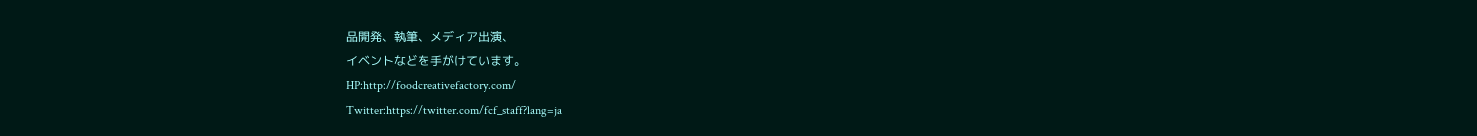品開発、執筆、メディア出演、
イベントなどを手がけています。
HP:http://foodcreativefactory.com/
Twitter:https://twitter.com/fcf_staff?lang=ja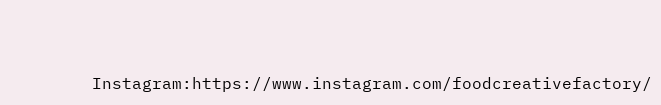Instagram:https://www.instagram.com/foodcreativefactory/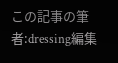この記事の筆者:dressing編集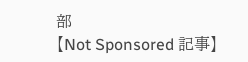部
【Not Sponsored 記事】